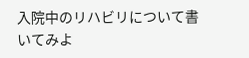入院中のリハビリについて書いてみよ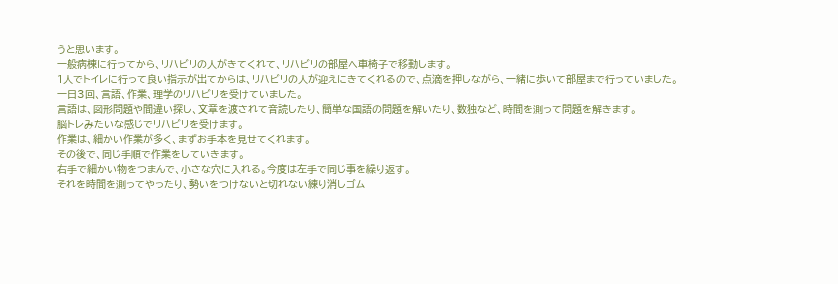うと思います。
一般病棟に行ってから、リハビリの人がきてくれて、リハビリの部屋へ車椅子で移動します。
1人でトイレに行って良い指示が出てからは、リハビリの人が迎えにきてくれるので、点滴を押しながら、一緒に歩いて部屋まで行っていました。
一日3回、言語、作業、理学のリハビリを受けていました。
言語は、図形問題や間違い探し、文章を渡されて音読したり、簡単な国語の問題を解いたり、数独など、時間を測って問題を解きます。
脳トレみたいな感じでリハビリを受けます。
作業は、細かい作業が多く、まずお手本を見せてくれます。
その後で、同じ手順で作業をしていきます。
右手で細かい物をつまんで、小さな穴に入れる。今度は左手で同じ事を繰り返す。
それを時間を測ってやったり、勢いをつけないと切れない練り消しゴム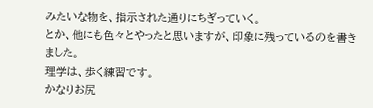みたいな物を、指示された通りにちぎっていく。
とか、他にも色々とやったと思いますが、印象に残っているのを書きました。
理学は、歩く練習です。
かなりお尻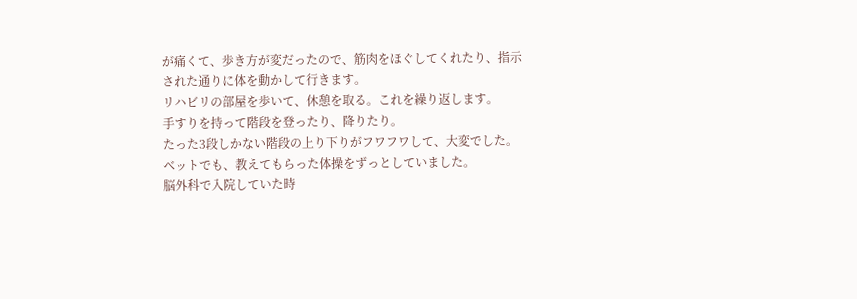が痛くて、歩き方が変だったので、筋肉をほぐしてくれたり、指示された通りに体を動かして行きます。
リハビリの部屋を歩いて、休憩を取る。これを繰り返します。
手すりを持って階段を登ったり、降りたり。
たった3段しかない階段の上り下りがフワフワして、大変でした。
ベットでも、教えてもらった体操をずっとしていました。
脳外科で入院していた時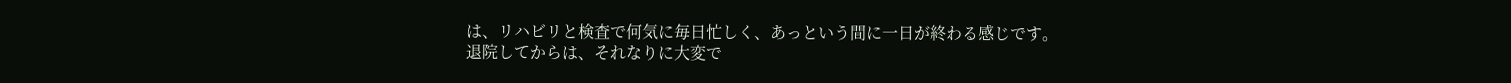は、リハビリと検査で何気に毎日忙しく、あっという間に一日が終わる感じです。
退院してからは、それなりに大変で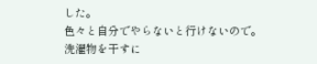した。
色々と自分でやらないと行けないので。
洗濯物を干すに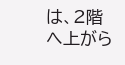は、2階へ上がら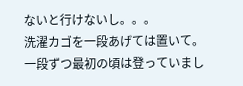ないと行けないし。。。
洗濯カゴを一段あげては置いて。
一段ずつ最初の頃は登っていまし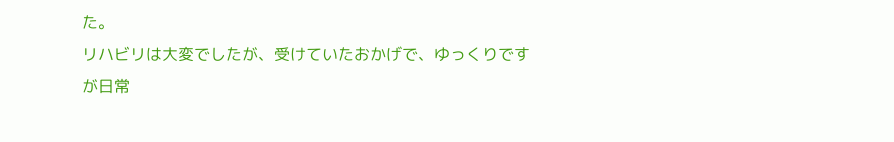た。
リハビリは大変でしたが、受けていたおかげで、ゆっくりですが日常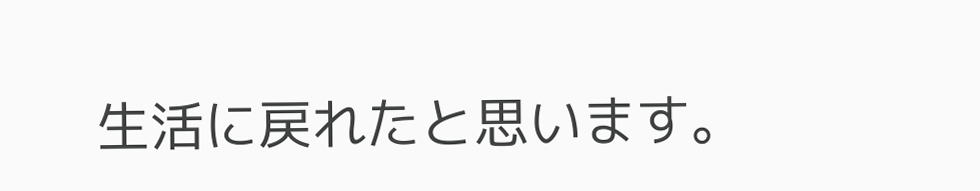生活に戻れたと思います。